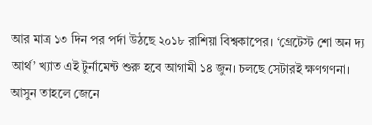আর মাত্র ১৩ দিন পর পর্দা উঠছে ২০১৮ রাশিয়া বিশ্বকাপের। ‘গ্রেটেস্ট শো অন দ্য আর্থ’ খ্যাত এই টুর্নামেন্ট শুরু হবে আগামী ১৪ জুন। চলছে সেটারই ক্ষণগণনা। আসুন তাহলে জেনে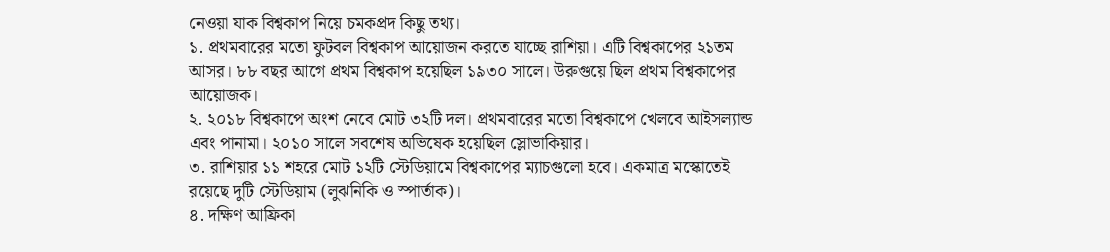নেওয়া যাক বিশ্বকাপ নিয়ে চমকপ্রদ কিছু তথ্য।
১. প্রথমবারের মতো ফুটবল বিশ্বকাপ আয়োজন করতে যাচ্ছে রাশিয়া। এটি বিশ্বকাপের ২১তম আসর। ৮৮ বছর আগে প্রথম বিশ্বকাপ হয়েছিল ১৯৩০ সালে। উরুগুয়ে ছিল প্রথম বিশ্বকাপের আয়োজক।
২. ২০১৮ বিশ্বকাপে অংশ নেবে মোট ৩২টি দল। প্রথমবারের মতো বিশ্বকাপে খেলবে আইসল্যান্ড এবং পানামা। ২০১০ সালে সবশেষ অভিষেক হয়েছিল স্লোভাকিয়ার।
৩. রাশিয়ার ১১ শহরে মোট ১২টি স্টেডিয়ামে বিশ্বকাপের ম্যাচগুলো হবে। একমাত্র মস্কোতেই রয়েছে দুটি স্টেডিয়াম (লুঝনিকি ও স্পার্তাক)।
৪. দক্ষিণ আফ্রিকা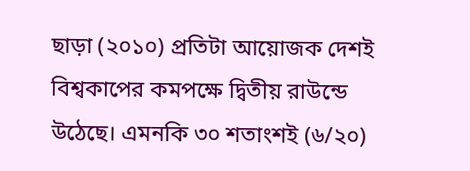ছাড়া (২০১০) প্রতিটা আয়োজক দেশই বিশ্বকাপের কমপক্ষে দ্বিতীয় রাউন্ডে উঠেছে। এমনকি ৩০ শতাংশই (৬/২০)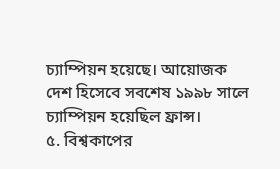চ্যাম্পিয়ন হয়েছে। আয়োজক দেশ হিসেবে সবশেষ ১৯৯৮ সালে চ্যাম্পিয়ন হয়েছিল ফ্রান্স।
৫. বিশ্বকাপের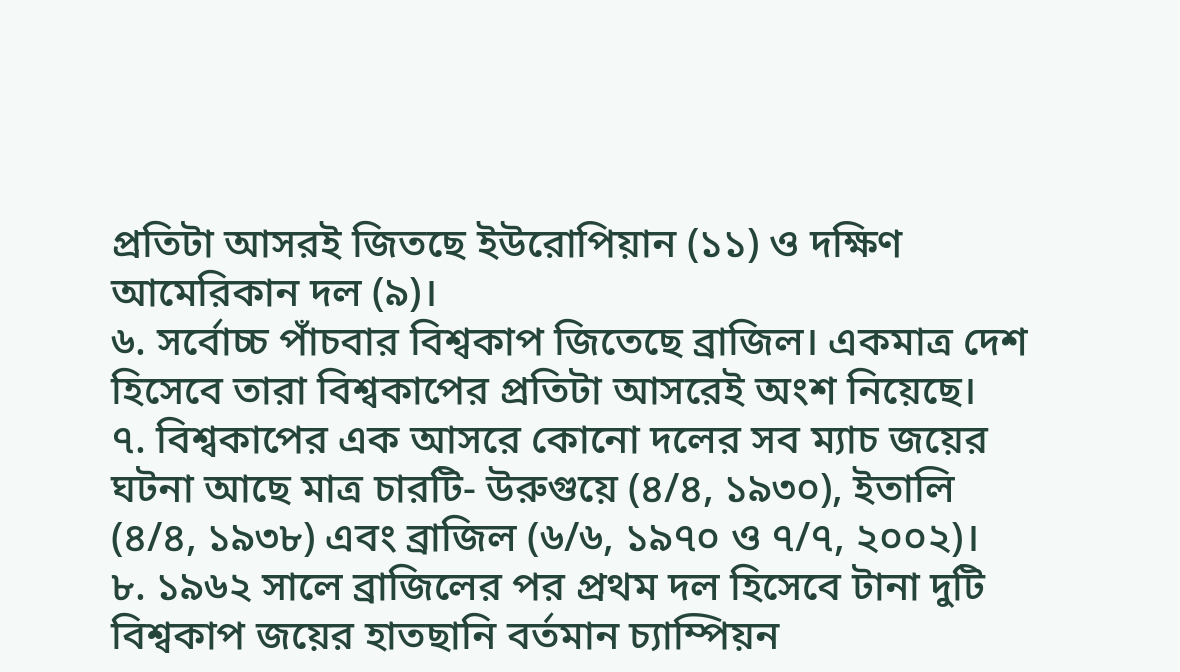প্রতিটা আসরই জিতছে ইউরোপিয়ান (১১) ও দক্ষিণ আমেরিকান দল (৯)।
৬. সর্বোচ্চ পাঁচবার বিশ্বকাপ জিতেছে ব্রাজিল। একমাত্র দেশ হিসেবে তারা বিশ্বকাপের প্রতিটা আসরেই অংশ নিয়েছে।
৭. বিশ্বকাপের এক আসরে কোনো দলের সব ম্যাচ জয়ের ঘটনা আছে মাত্র চারটি- উরুগুয়ে (৪/৪, ১৯৩০), ইতালি (৪/৪, ১৯৩৮) এবং ব্রাজিল (৬/৬, ১৯৭০ ও ৭/৭, ২০০২)।
৮. ১৯৬২ সালে ব্রাজিলের পর প্রথম দল হিসেবে টানা দুটি বিশ্বকাপ জয়ের হাতছানি বর্তমান চ্যাম্পিয়ন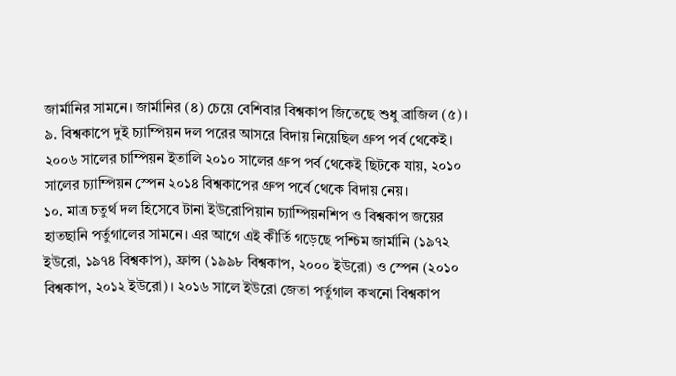জার্মানির সামনে। জার্মানির (৪) চেয়ে বেশিবার বিশ্বকাপ জিতেছে শুধু ব্রাজিল (৫)।
৯. বিশ্বকাপে দুই চ্যাম্পিয়ন দল পরের আসরে বিদায় নিয়েছিল গ্রুপ পর্ব থেকেই। ২০০৬ সালের চাম্পিয়ন ইতালি ২০১০ সালের গ্রুপ পর্ব থেকেই ছিটকে যায়, ২০১০ সালের চ্যাম্পিয়ন স্পেন ২০১৪ বিশ্বকাপের গ্রুপ পর্বে থেকে বিদায় নেয়।
১০. মাত্র চতুর্থ দল হিসেবে টানা ইউরোপিয়ান চ্যাম্পিয়নশিপ ও বিশ্বকাপ জয়ের হাতছানি পর্তুগালের সামনে। এর আগে এই কীর্তি গড়েছে পশ্চিম জার্মানি (১৯৭২ ইউরো, ১৯৭৪ বিশ্বকাপ), ফ্রান্স (১৯৯৮ বিশ্বকাপ, ২০০০ ইউরো) ও স্পেন (২০১০ বিশ্বকাপ, ২০১২ ইউরো)। ২০১৬ সালে ইউরো জেতা পর্তুগাল কখনো বিশ্বকাপ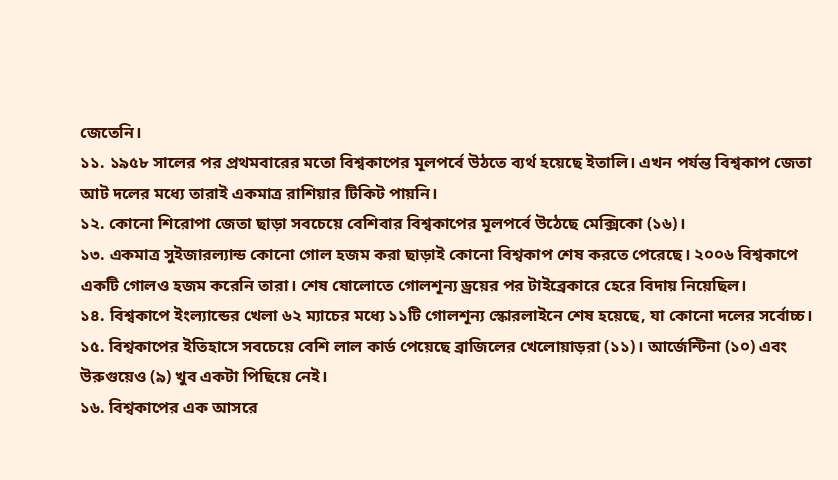জেতেনি।
১১. ১৯৫৮ সালের পর প্রথমবারের মতো বিশ্বকাপের মূলপর্বে উঠতে ব্যর্থ হয়েছে ইতালি। এখন পর্যন্ত বিশ্বকাপ জেতা আট দলের মধ্যে তারাই একমাত্র রাশিয়ার টিকিট পায়নি।
১২. কোনো শিরোপা জেতা ছাড়া সবচেয়ে বেশিবার বিশ্বকাপের মূলপর্বে উঠেছে মেক্সিকো (১৬)।
১৩. একমাত্র সুইজারল্যান্ড কোনো গোল হজম করা ছাড়াই কোনো বিশ্বকাপ শেষ করতে পেরেছে। ২০০৬ বিশ্বকাপে একটি গোলও হজম করেনি তারা। শেষ ষোলোতে গোলশূন্য ড্রয়ের পর টাইব্রেকারে হেরে বিদায় নিয়েছিল।
১৪. বিশ্বকাপে ইংল্যান্ডের খেলা ৬২ ম্যাচের মধ্যে ১১টি গোলশূন্য স্কোরলাইনে শেষ হয়েছে, যা কোনো দলের সর্বোচ্চ।
১৫. বিশ্বকাপের ইতিহাসে সবচেয়ে বেশি লাল কার্ড পেয়েছে ব্রাজিলের খেলোয়াড়রা (১১)। আর্জেন্টিনা (১০) এবং উরুগুয়েও (৯) খুব একটা পিছিয়ে নেই।
১৬. বিশ্বকাপের এক আসরে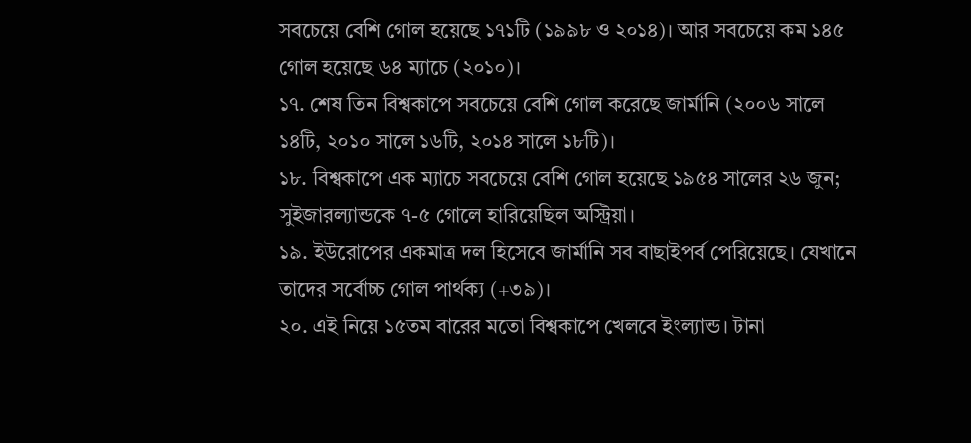সবচেয়ে বেশি গোল হয়েছে ১৭১টি (১৯৯৮ ও ২০১৪)। আর সবচেয়ে কম ১৪৫ গোল হয়েছে ৬৪ ম্যাচে (২০১০)।
১৭. শেষ তিন বিশ্বকাপে সবচেয়ে বেশি গোল করেছে জার্মানি (২০০৬ সালে ১৪টি, ২০১০ সালে ১৬টি, ২০১৪ সালে ১৮টি)।
১৮. বিশ্বকাপে এক ম্যাচে সবচেয়ে বেশি গোল হয়েছে ১৯৫৪ সালের ২৬ জুন; সুইজারল্যান্ডকে ৭-৫ গোলে হারিয়েছিল অস্ট্রিয়া।
১৯. ইউরোপের একমাত্র দল হিসেবে জার্মানি সব বাছাইপর্ব পেরিয়েছে। যেখানে তাদের সর্বোচ্চ গোল পার্থক্য (+৩৯)।
২০. এই নিয়ে ১৫তম বারের মতো বিশ্বকাপে খেলবে ইংল্যান্ড। টানা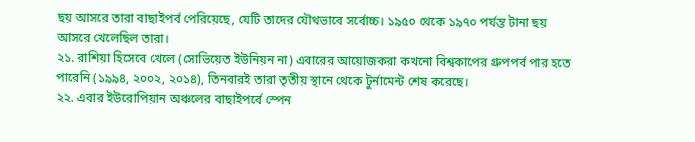ছয় আসরে তারা বাছাইপর্ব পেরিয়েছে, যেটি তাদের যৌথভাবে সর্বোচ্চ। ১৯৫০ থেকে ১৯৭০ পর্যন্ত টানা ছয় আসরে খেলেছিল তারা।
২১. রাশিয়া হিসেবে খেলে (সোভিয়েত ইউনিয়ন না) এবারের আয়োজকরা কখনো বিশ্বকাপের গ্রুপপর্ব পার হতে পারেনি (১৯৯৪, ২০০২, ২০১৪), তিনবারই তারা তৃতীয় স্থানে থেকে টুর্নামেন্ট শেষ করেছে।
২২. এবার ইউরোপিয়ান অঞ্চলের বাছাইপর্বে স্পেন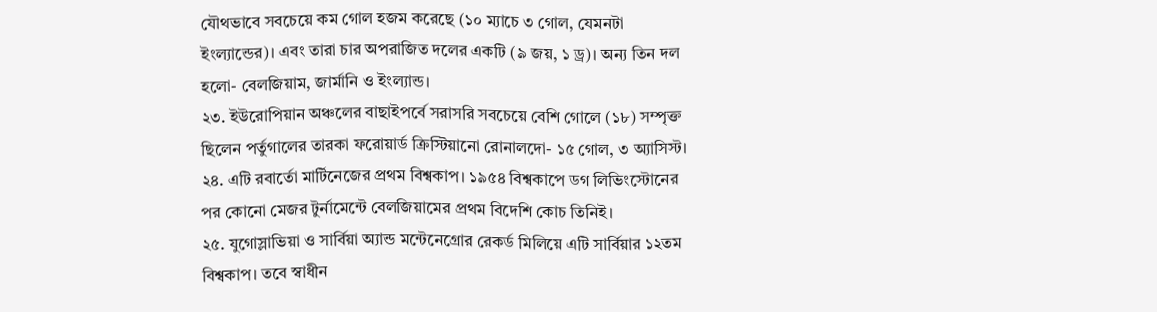যৌথভাবে সবচেয়ে কম গোল হজম করেছে (১০ ম্যাচে ৩ গোল, যেমনটা ইংল্যান্ডের)। এবং তারা চার অপরাজিত দলের একটি (৯ জয়, ১ ড্র)। অন্য তিন দল হলো- বেলজিয়াম, জার্মানি ও ইংল্যান্ড।
২৩. ইউরোপিয়ান অঞ্চলের বাছাইপর্বে সরাসরি সবচেয়ে বেশি গোলে (১৮) সম্পৃক্ত ছিলেন পর্তুগালের তারকা ফরোয়ার্ড ক্রিস্টিয়ানো রোনালদো- ১৫ গোল, ৩ অ্যাসিস্ট।
২৪. এটি রবার্তো মার্টিনেজের প্রথম বিশ্বকাপ। ১৯৫৪ বিশ্বকাপে ডগ লিভিংস্টোনের পর কোনো মেজর টুর্নামেন্টে বেলজিয়ামের প্রথম বিদেশি কোচ তিনিই।
২৫. যুগোস্লাভিয়া ও সার্বিয়া অ্যান্ড মন্টেনেগ্রোর রেকর্ড মিলিয়ে এটি সার্বিয়ার ১২তম বিশ্বকাপ। তবে স্বাধীন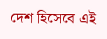দেশ হিসেবে এই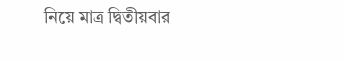নিয়ে মাত্র দ্বিতীয়বার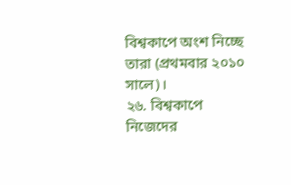বিশ্বকাপে অংশ নিচ্ছে তারা (প্রথমবার ২০১০ সালে)।
২৬. বিশ্বকাপে নিজেদের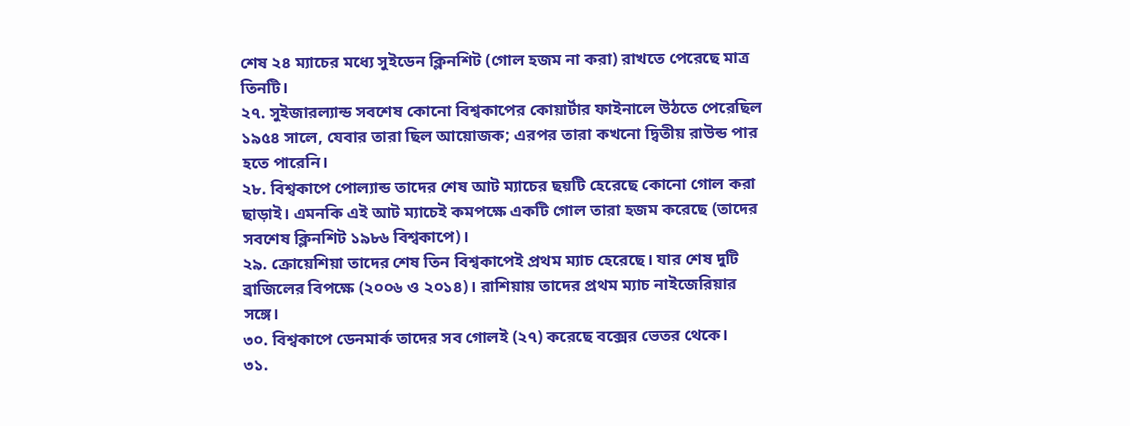শেষ ২৪ ম্যাচের মধ্যে সুইডেন ক্লিনশিট (গোল হজম না করা) রাখতে পেরেছে মাত্র তিনটি।
২৭. সুইজারল্যান্ড সবশেষ কোনো বিশ্বকাপের কোয়ার্টার ফাইনালে উঠতে পেরেছিল ১৯৫৪ সালে, যেবার তারা ছিল আয়োজক; এরপর তারা কখনো দ্বিতীয় রাউন্ড পার হতে পারেনি।
২৮. বিশ্বকাপে পোল্যান্ড তাদের শেষ আট ম্যাচের ছয়টি হেরেছে কোনো গোল করা ছাড়াই। এমনকি এই আট ম্যাচেই কমপক্ষে একটি গোল তারা হজম করেছে (তাদের সবশেষ ক্লিনশিট ১৯৮৬ বিশ্বকাপে)।
২৯. ক্রোয়েশিয়া তাদের শেষ তিন বিশ্বকাপেই প্রথম ম্যাচ হেরেছে। যার শেষ দুটি ব্রাজিলের বিপক্ষে (২০০৬ ও ২০১৪)। রাশিয়ায় তাদের প্রথম ম্যাচ নাইজেরিয়ার সঙ্গে।
৩০. বিশ্বকাপে ডেনমার্ক তাদের সব গোলই (২৭) করেছে বক্সের ভেতর থেকে।
৩১.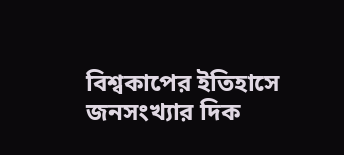বিশ্বকাপের ইতিহাসে জনসংখ্যার দিক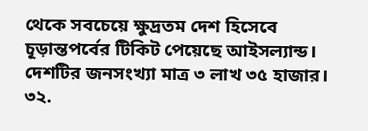থেকে সবচেয়ে ক্ষুদ্রতম দেশ হিসেবে চূড়ান্তপর্বের টিকিট পেয়েছে আইসল্যান্ড। দেশটির জনসংখ্যা মাত্র ৩ লাখ ৩৫ হাজার।
৩২.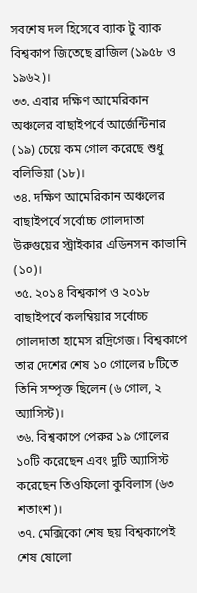সবশেষ দল হিসেবে ব্যাক টু ব্যাক বিশ্বকাপ জিতেছে ব্রাজিল (১৯৫৮ ও ১৯৬২)।
৩৩. এবার দক্ষিণ আমেরিকান অঞ্চলের বাছাইপর্বে আর্জেন্টিনার (১৯) চেয়ে কম গোল করেছে শুধু বলিভিয়া (১৮)।
৩৪. দক্ষিণ আমেরিকান অঞ্চলের বাছাইপর্বে সর্বোচ্চ গোলদাতা উরুগুয়ের স্ট্রাইকার এডিনসন কাভানি (১০)।
৩৫. ২০১৪ বিশ্বকাপ ও ২০১৮ বাছাইপর্বে কলম্বিয়ার সর্বোচ্চ গোলদাতা হামেস রদ্রিগেজ। বিশ্বকাপে তার দেশের শেষ ১০ গোলের ৮টিতে তিনি সম্পৃক্ত ছিলেন (৬ গোল, ২ অ্যাসিস্ট)।
৩৬. বিশ্বকাপে পেরুর ১৯ গোলের ১০টি করেছেন এবং দুটি অ্যাসিস্ট করেছেন তিওফিলো কুবিলাস (৬৩ শতাংশ)।
৩৭. মেক্সিকো শেষ ছয় বিশ্বকাপেই শেষ ষোলো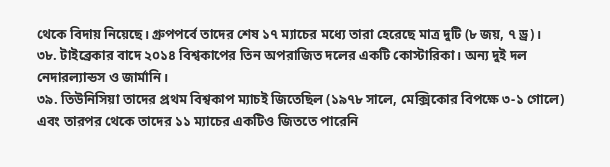থেকে বিদায় নিয়েছে। গ্রুপপর্বে তাদের শেষ ১৭ ম্যাচের মধ্যে তারা হেরেছে মাত্র দুটি (৮ জয়, ৭ ড্র)।
৩৮. টাইব্রেকার বাদে ২০১৪ বিশ্বকাপের তিন অপরাজিত দলের একটি কোস্টারিকা। অন্য দুই দল নেদারল্যান্ডস ও জার্মানি।
৩৯. তিউনিসিয়া তাদের প্রথম বিশ্বকাপ ম্যাচই জিতেছিল (১৯৭৮ সালে, মেক্সিকোর বিপক্ষে ৩-১ গোলে) এবং তারপর থেকে তাদের ১১ ম্যাচের একটিও জিততে পারেনি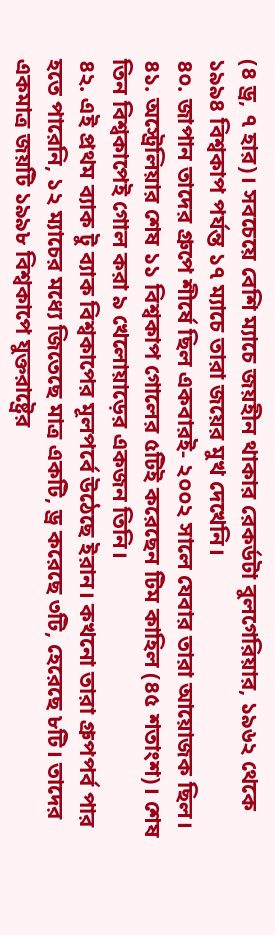(৪ ড্র, ৭ হার)। সবচেয়ে বেশি ম্যাচে জয়হীন থাকার রেকর্ডটা বুলগেরিয়ার, ১৯৬২ থেকে ১৯৯৪ বিশ্বকাপ পর্যন্ত ১৭ ম্যাচে তারা জয়ের মুখ দেখেনি।
৪০. জাপান তাদের গ্রুপে শীর্ষে ছিল একবারই- ২০০২ সালে যেবার তারা আয়োজক ছিল।
৪১. অস্ট্রেলিয়ার শেষ ১১ বিশ্বকাপ গোলের ৫টিই করেছেন টিম কাহিল (৪৫ শতাংশ)। শেষ তিন বিশ্বকাপেই গোল করা ৯ খেলোয়াড়ের একজন তিনি।
৪২. এই প্রথম ব্যাক টু ব্যাক বিশ্বকাপের মূলপর্বে উঠেছে ইরান। কখনো তারা গ্রুপপর্ব পার হতে পারেনি, ১২ ম্যাচের মধ্যে জিতেছে মাত্র একটি, ড্র করেছে ৩টি, হেরেছে ৮টি। তাদের একমাত্র জয়টি ১৯৯৮ বিশ্বকাপে যুক্তরাষ্ট্রের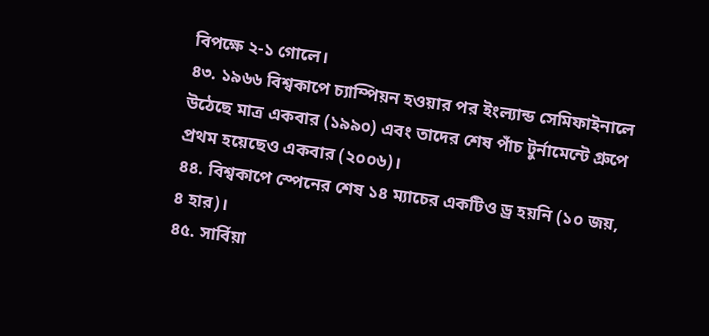বিপক্ষে ২-১ গোলে।
৪৩. ১৯৬৬ বিশ্বকাপে চ্যাম্পিয়ন হওয়ার পর ইংল্যান্ড সেমিফাইনালে উঠেছে মাত্র একবার (১৯৯০) এবং তাদের শেষ পাঁচ টুর্নামেন্টে গ্রুপে প্রথম হয়েছেও একবার (২০০৬)।
৪৪. বিশ্বকাপে স্পেনের শেষ ১৪ ম্যাচের একটিও ড্র হয়নি (১০ জয়, ৪ হার)।
৪৫. সার্বিয়া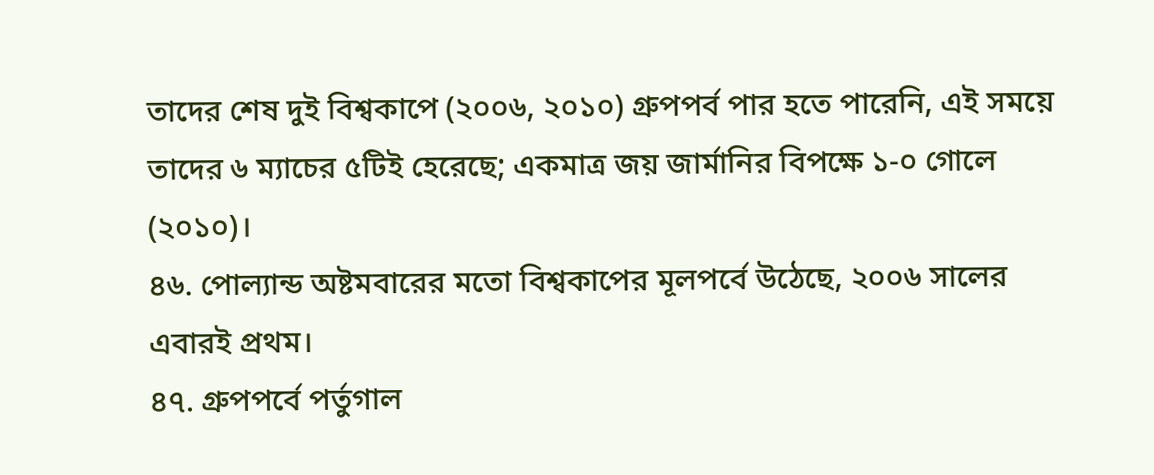তাদের শেষ দুই বিশ্বকাপে (২০০৬, ২০১০) গ্রুপপর্ব পার হতে পারেনি, এই সময়ে তাদের ৬ ম্যাচের ৫টিই হেরেছে; একমাত্র জয় জার্মানির বিপক্ষে ১-০ গোলে (২০১০)।
৪৬. পোল্যান্ড অষ্টমবারের মতো বিশ্বকাপের মূলপর্বে উঠেছে, ২০০৬ সালের এবারই প্রথম।
৪৭. গ্রুপপর্বে পর্তুগাল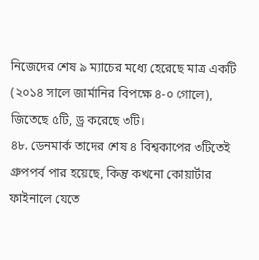নিজেদের শেষ ৯ ম্যাচের মধ্যে হেরেছে মাত্র একটি (২০১৪ সালে জার্মানির বিপক্ষে ৪-০ গোলে), জিতেছে ৫টি, ড্র করেছে ৩টি।
৪৮. ডেনমার্ক তাদের শেষ ৪ বিশ্বকাপের ৩টিতেই গ্রুপপর্ব পার হয়েছে, কিন্তু কখনো কোয়ার্টার ফাইনালে যেতে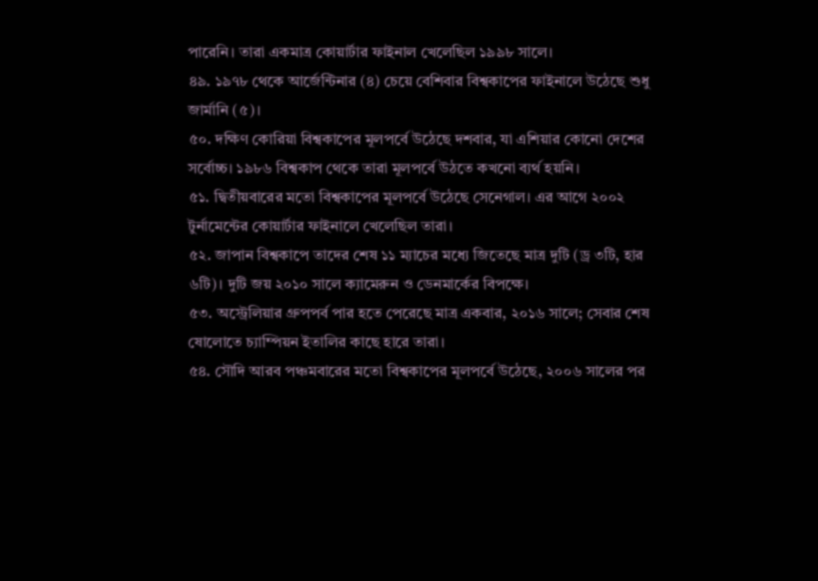পারেনি। তারা একমাত্র কোয়ার্টার ফাইনাল খেলেছিল ১৯৯৮ সালে।
৪৯. ১৯৭৮ থেকে আর্জেন্টিনার (৪) চেয়ে বেশিবার বিশ্বকাপের ফাইনালে উঠেছে শুধু জার্মানি (৫)।
৫০. দক্ষিণ কোরিয়া বিশ্বকাপের মূলপর্বে উঠেছে দশবার, যা এশিয়ার কোনো দেশের সর্বোচ্চ। ১৯৮৬ বিশ্বকাপ থেকে তারা মূলপর্বে উঠতে কখনো ব্যর্থ হয়নি।
৫১. দ্বিতীয়বারের মতো বিশ্বকাপের মূলপর্বে উঠেছে সেনেগাল। এর আগে ২০০২ টুর্নামেন্টের কোয়ার্টার ফাইনালে খেলেছিল তারা।
৫২. জাপান বিশ্বকাপে তাদের শেষ ১১ ম্যাচের মধ্যে জিতেছে মাত্র দুটি (ড্র ৩টি, হার ৬টি)। দুটি জয় ২০১০ সালে ক্যামেরুন ও ডেনমার্কের বিপক্ষে।
৫৩. অস্ট্রেলিয়ার গ্রুপপর্ব পার হতে পেরেছে মাত্র একবার, ২০১৬ সালে; সেবার শেষ ষোলোতে চ্যাম্পিয়ন ইতালির কাছে হারে তারা।
৫৪. সৌদি আরব পঞ্চমবারের মতো বিশ্বকাপের মূলপর্বে উঠেছে, ২০০৬ সালের পর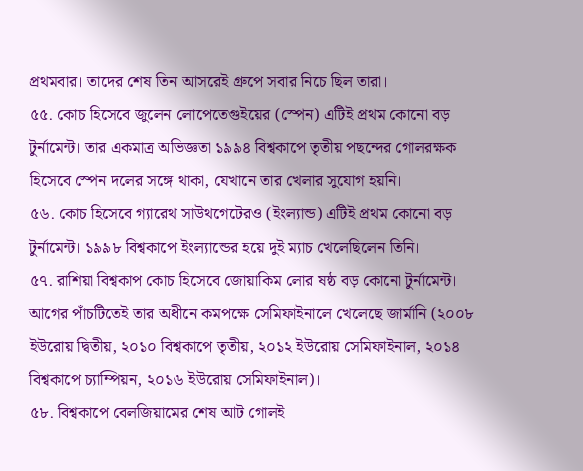প্রথমবার। তাদের শেষ তিন আসরেই গ্রুপে সবার নিচে ছিল তারা।
৫৫. কোচ হিসেবে জুলেন লোপেতেগুইয়ের (স্পেন) এটিই প্রথম কোনো বড় টুর্নামেন্ট। তার একমাত্র অভিজ্ঞতা ১৯৯৪ বিশ্বকাপে তৃতীয় পছন্দের গোলরক্ষক হিসেবে স্পেন দলের সঙ্গে থাকা, যেখানে তার খেলার সুযোগ হয়নি।
৫৬. কোচ হিসেবে গ্যারেথ সাউথগেটেরও (ইংল্যান্ড) এটিই প্রথম কোনো বড় টুর্নামেন্ট। ১৯৯৮ বিশ্বকাপে ইংল্যান্ডের হয়ে দুই ম্যাচ খেলেছিলেন তিনি।
৫৭. রাশিয়া বিশ্বকাপ কোচ হিসেবে জোয়াকিম লোর ষষ্ঠ বড় কোনো টুর্নামেন্ট। আগের পাঁচটিতেই তার অধীনে কমপক্ষে সেমিফাইনালে খেলেছে জার্মানি (২০০৮ ইউরোয় দ্বিতীয়, ২০১০ বিশ্বকাপে তৃতীয়, ২০১২ ইউরোয় সেমিফাইনাল, ২০১৪ বিশ্বকাপে চ্যাম্পিয়ন, ২০১৬ ইউরোয় সেমিফাইনাল)।
৫৮. বিশ্বকাপে বেলজিয়ামের শেষ আট গোলই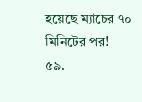হয়েছে ম্যাচের ৭০ মিনিটের পর!
৫৯.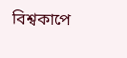বিশ্বকাপে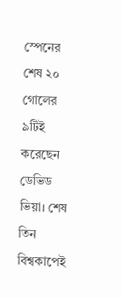স্পেনের শেষ ২০ গোলের ৯টিই করেছেন ডেভিড ভিয়া। শেষ তিন বিশ্বকাপেই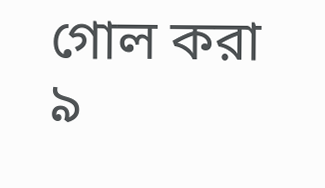গোল করা ৯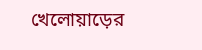খেলোয়াড়ের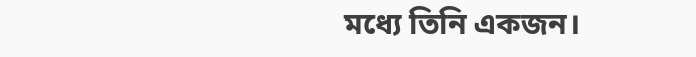মধ্যে তিনি একজন।